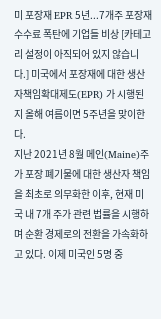미 포장재 EPR 5년...7개주 포장재 수수료 폭탄에 기업들 비상 [카테고리 설정이 아직되어 있지 않습니다.] 미국에서 포장재에 대한 생산자책임확대제도(EPR) 가 시행된 지 올해 여름이면 5주년을 맞이한다.
지난 2021년 8월 메인(Maine)주가 포장 폐기물에 대한 생산자 책임을 최초로 의무화한 이후, 현재 미국 내 7개 주가 관련 법률을 시행하며 순환 경제로의 전환을 가속화하고 있다. 이제 미국인 5명 중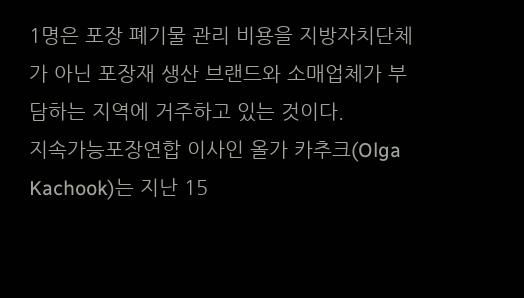1명은 포장 폐기물 관리 비용을 지방자치단체가 아닌 포장재 생산 브랜드와 소매업체가 부담하는 지역에 거주하고 있는 것이다.
지속가능포장연합 이사인 올가 카추크(Olga Kachook)는 지난 15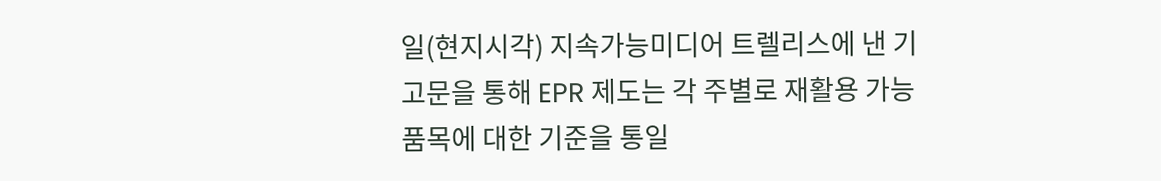일(현지시각) 지속가능미디어 트렐리스에 낸 기고문을 통해 EPR 제도는 각 주별로 재활용 가능 품목에 대한 기준을 통일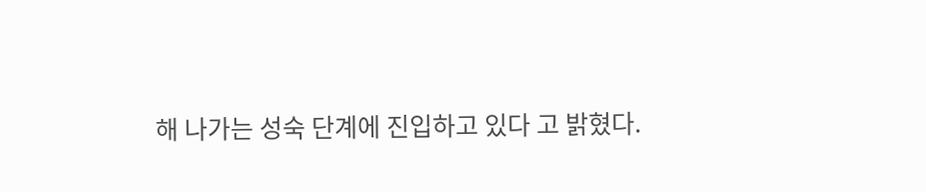해 나가는 성숙 단계에 진입하고 있다 고 밝혔다.